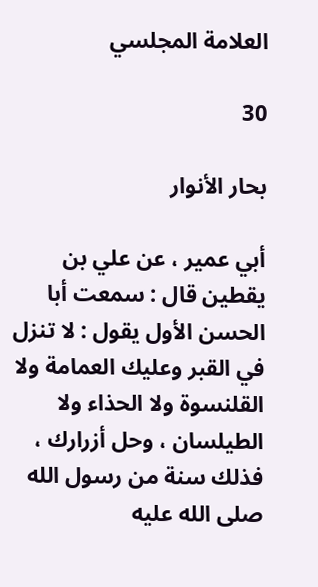العلامة المجلسي

30

بحار الأنوار

أبي عمير ، عن علي بن يقطين قال : سمعت أبا الحسن الأول يقول : لا تنزل في القبر وعليك العمامة ولا القلنسوة ولا الحذاء ولا الطيلسان ، وحل أزرارك ، فذلك سنة من رسول الله صلى الله عليه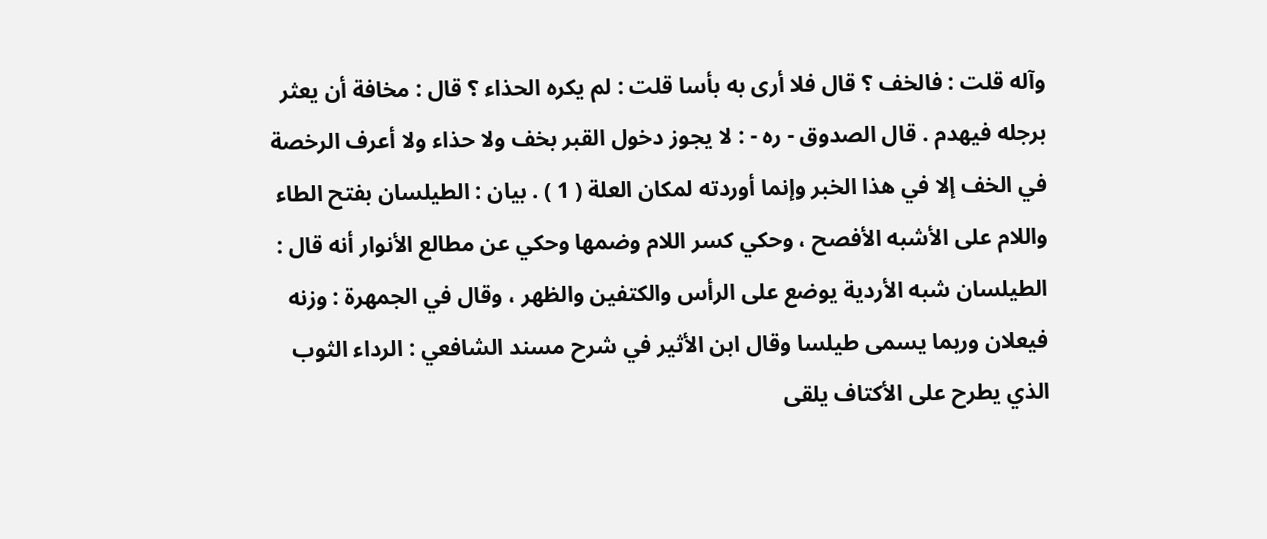وآله قلت : فالخف ؟ قال فلا أرى به بأسا قلت : لم يكره الحذاء ؟ قال : مخافة أن يعثر برجله فيهدم . قال الصدوق - ره - : لا يجوز دخول القبر بخف ولا حذاء ولا أعرف الرخصة في الخف إلا في هذا الخبر وإنما أوردته لمكان العلة ( 1 ) . بيان : الطيلسان بفتح الطاء واللام على الأشبه الأفصح ، وحكي كسر اللام وضمها وحكي عن مطالع الأنوار أنه قال : الطيلسان شبه الأردية يوضع على الرأس والكتفين والظهر ، وقال في الجمهرة : وزنه فيعلان وربما يسمى طيلسا وقال ابن الأثير في شرح مسند الشافعي : الرداء الثوب الذي يطرح على الأكتاف يلقى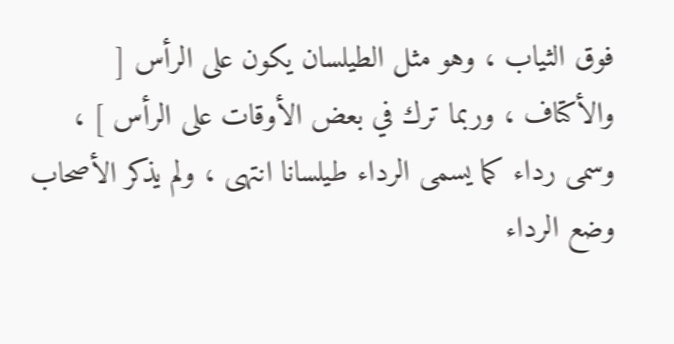فوق الثياب ، وهو مثل الطيلسان يكون على الرأس [ والأكتاف ، وربما ترك في بعض الأوقات على الرأس ] ، وسمى رداء كما يسمى الرداء طيلسانا انتهى ، ولم يذكر الأصحاب وضع الرداء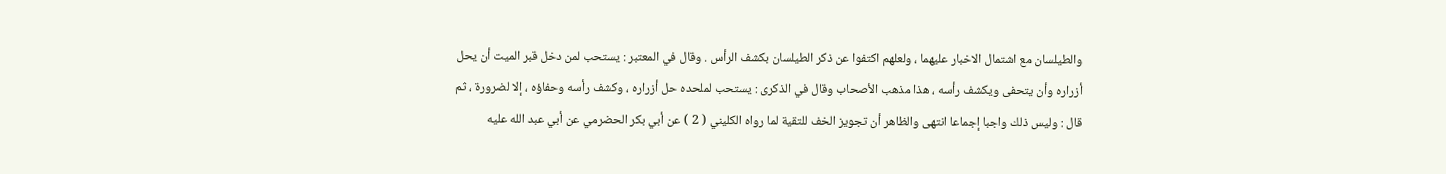والطيلسان مع اشتمال الاخبار عليهما ، ولعلهم اكتفوا عن ذكر الطيلسان بكشف الرأس . وقال في المعتبر : يستحب لمن دخل قبر الميت أن يحل أزراره وأن يتحفى ويكشف رأسه ، هذا مذهب الأصحاب وقال في الذكرى : يستحب لملحده حل أزراره ، وكشف رأسه وحفاؤه ، إلا لضرورة ، ثم قال : وليس ذلك واجبا إجماعا انتهى والظاهر أن تجويز الخف للتقية لما رواه الكليني ( 2 ) عن أبي بكر الحضرمي عن أبي عبد الله عليه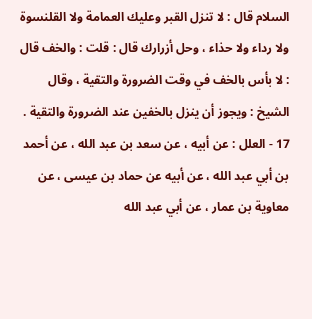السلام قال : لا تنزل القبر وعليك العمامة ولا القلنسوة ولا رداء ولا حذاء ، وحل أزرارك قال : قلت : والخف قال : لا بأس بالخف في وقت الضرورة والتقية ، وقال الشيخ : ويجوز أن ينزل بالخفين عند الضرورة والتقية . 17 - العلل : عن أبيه ، عن سعد بن عبد الله ، عن أحمد بن أبي عبد الله ، عن أبيه عن حماد بن عيسى ، عن معاوية بن عمار ، عن أبي عبد الله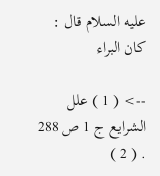عليه السلام قال : كان البراء

--> ( 1 ) علل الشرايع ج 1 ص 288 . ( 2 )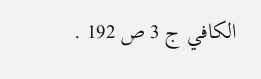الكافي ج 3 ص 192 .